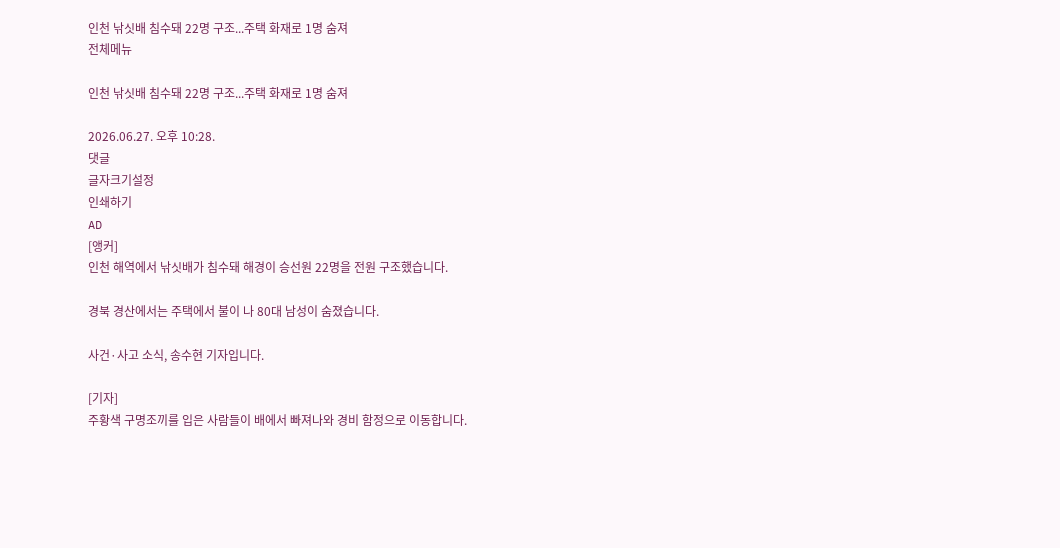인천 낚싯배 침수돼 22명 구조...주택 화재로 1명 숨져
전체메뉴

인천 낚싯배 침수돼 22명 구조...주택 화재로 1명 숨져

2026.06.27. 오후 10:28.
댓글
글자크기설정
인쇄하기
AD
[앵커]
인천 해역에서 낚싯배가 침수돼 해경이 승선원 22명을 전원 구조했습니다.

경북 경산에서는 주택에서 불이 나 80대 남성이 숨졌습니다.

사건·사고 소식, 송수현 기자입니다.

[기자]
주황색 구명조끼를 입은 사람들이 배에서 빠져나와 경비 함정으로 이동합니다.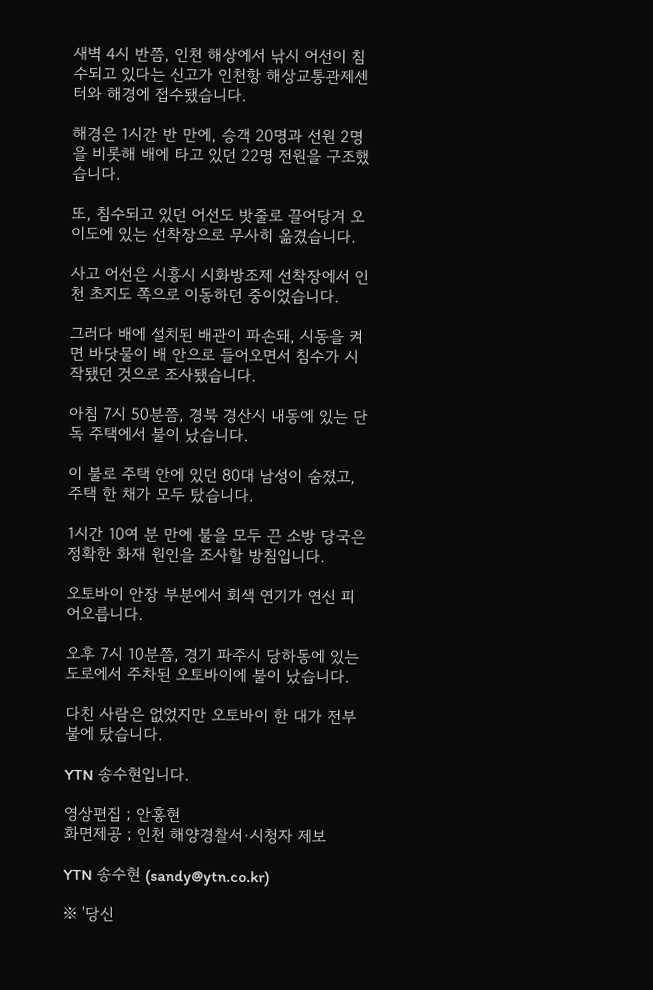새벽 4시 반쯤, 인천 해상에서 낚시 어선이 침수되고 있다는 신고가 인천항 해상교통관제센터와 해경에 접수됐습니다.

해경은 1시간 반 만에, 승객 20명과 선원 2명을 비롯해 배에 타고 있던 22명 전원을 구조했습니다.

또, 침수되고 있던 어선도 밧줄로 끌어당겨 오이도에 있는 선착장으로 무사히 옮겼습니다.

사고 어선은 시흥시 시화방조제 선착장에서 인천 초지도 쪽으로 이동하던 중이었습니다.

그러다 배에 설치된 배관이 파손돼, 시동을 켜면 바닷물이 배 안으로 들어오면서 침수가 시작됐던 것으로 조사됐습니다.

아침 7시 50분쯤, 경북 경산시 내동에 있는 단독 주택에서 불이 났습니다.

이 불로 주택 안에 있던 80대 남성이 숨졌고, 주택 한 채가 모두 탔습니다.

1시간 10여 분 만에 불을 모두 끈 소방 당국은 정확한 화재 원인을 조사할 방침입니다.

오토바이 안장 부분에서 회색 연기가 연신 피어오릅니다.

오후 7시 10분쯤, 경기 파주시 당하동에 있는 도로에서 주차된 오토바이에 불이 났습니다.

다친 사람은 없었지만 오토바이 한 대가 전부 불에 탔습니다.

YTN 송수현입니다.

영상편집 ; 안홍현
화면제공 ; 인천 해양경찰서·시청자 제보

YTN 송수현 (sandy@ytn.co.kr)

※ '당신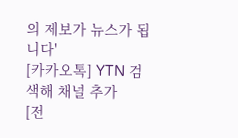의 제보가 뉴스가 됩니다'
[카카오톡] YTN 검색해 채널 추가
[전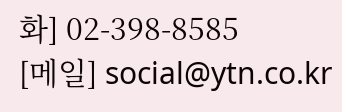화] 02-398-8585
[메일] social@ytn.co.kr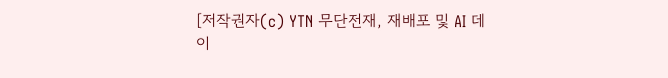[저작권자(c) YTN 무단전재, 재배포 및 AI 데이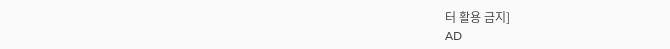터 활용 금지]
AD